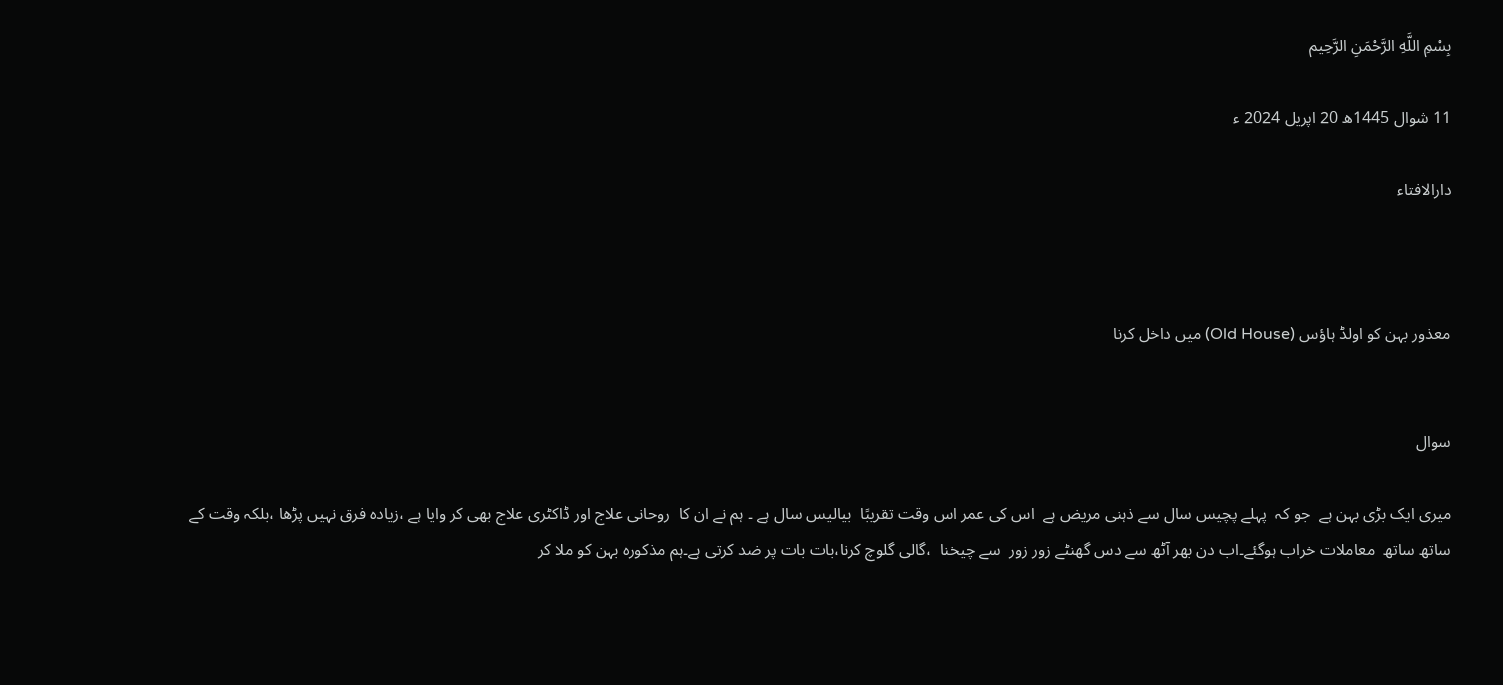بِسْمِ اللَّهِ الرَّحْمَنِ الرَّحِيم

11 شوال 1445ھ 20 اپریل 2024 ء

دارالافتاء



معذور بہن کو اولڈ ہاؤس (Old House) میں داخل کرنا


سوال

میری ایک بڑی بہن ہے  جو کہ  پہلے پچیس سال سے ذہنی مریض ہے  اس کی عمر اس وقت تقریبًا  بیالیس سال ہے ۔ ہم نے ان کا  روحانی علاج اور ڈاکٹری علاج بھی کر وایا ہے ،زیادہ فرق نہیں پڑھا ،بلکہ وقت کے ساتھ ساتھ  معاملات خراب ہوگئے۔اب دن بھر آٹھ سے دس گھنٹے زور زور  سے چیخنا  ،گالی گلوچ کرنا،بات بات پر ضد کرتی ہے۔ہم مذکورہ بہن کو ملا کر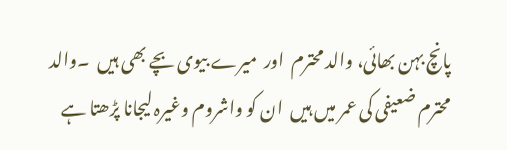پانچ بہن بھائی، والد محترم  اور  میرے بیوی بچے بھی ہیں  ۔والد محترم ضعیفی کی عمر میں ہیں  ان کو واشروم وغیرہ لیجانا پڑھتا ہے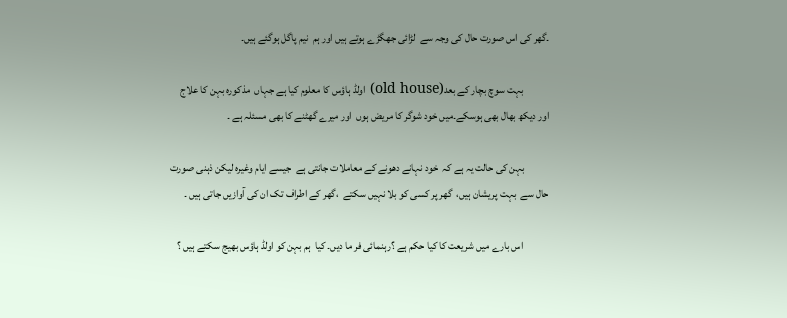۔گھر کی اس صورت حال کی وجہ سے  لڑائی جھگڑے ہوتے ہیں اور ہم  نیم پاگل ہوگئے ہیں۔

            بہت سوچ بچار کے بعد(old house) اولڈ ہاؤس کا معلوم کیا ہے جہاں  مذکورہ بہن کا علاج  اور دیکھ بھال بھی ہوسکے۔میں خود شوگر کا مریض ہوں  اور میرے گھٹنے کا بھی مسئلہ ہے ۔

            بہن کی حالت یہ ہے کہ  خود نہانے دھونے کے معاملات جانتی ہے  جیسے ایام وغیرہ لیکن ذہنی صورت حال سے  بہت پریشان ہیں،  گھر پر کسی کو بلا نہیں سکتے  ،گھر کے اطراف تک ان کی آوازیں جاتی ہیں ۔

            اس بارے میں شریعت کا کیا حکم ہے ؟رہنمائی فر ما دیں۔ کیا  ہم بہن کو اولڈ ہاؤس بھیج سکتے ہیں ؟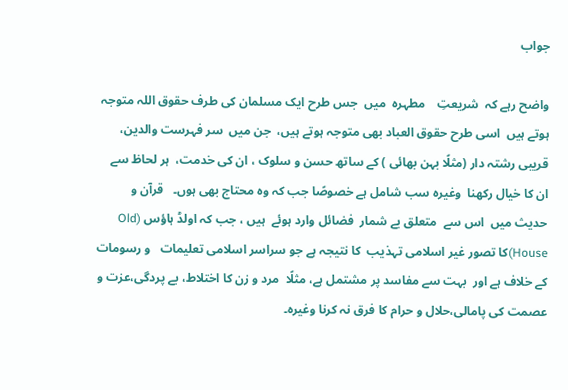جواب

واضح رہے کہ  شریعتِ    مطہرہ  میں  جس طرح ایک مسلمان کی طرف حقوق اللہ متوجہ ہوتے ہیں  اسی طرح حقوق العباد بھی متوجہ ہوتے ہیں،  جن میں  سر فہرست والدین، قریبی رشتہ دار (مثلًا بہن بھائی ) کے ساتھ حسن و سلوک ، ان کی خدمت،  ہر لحاظ سے ان کا خیال رکھنا  وغیرہ سب شامل ہے خصوصًا جب کہ وہ محتاج بھی ہوں۔   قرآن و  حدیث میں  اس سے  متعلق بے شمار  فضائل وارد ہوئے  ہیں ، جب کہ اولڈ ہاؤس (Old House)کا تصور غیر اسلامی تہذیب  کا نتیجہ ہے جو سراسر اسلامی تعلیمات   و رسومات   کے خلاف ہے اور  بہت سے مفاسد پر مشتمل ہے، مثلًا  مرد و زن کا اختلاط، بے پردگی،عزت و عصمت کی پامالی،حلال و حرام کا فرق نہ کرنا وغیرہ۔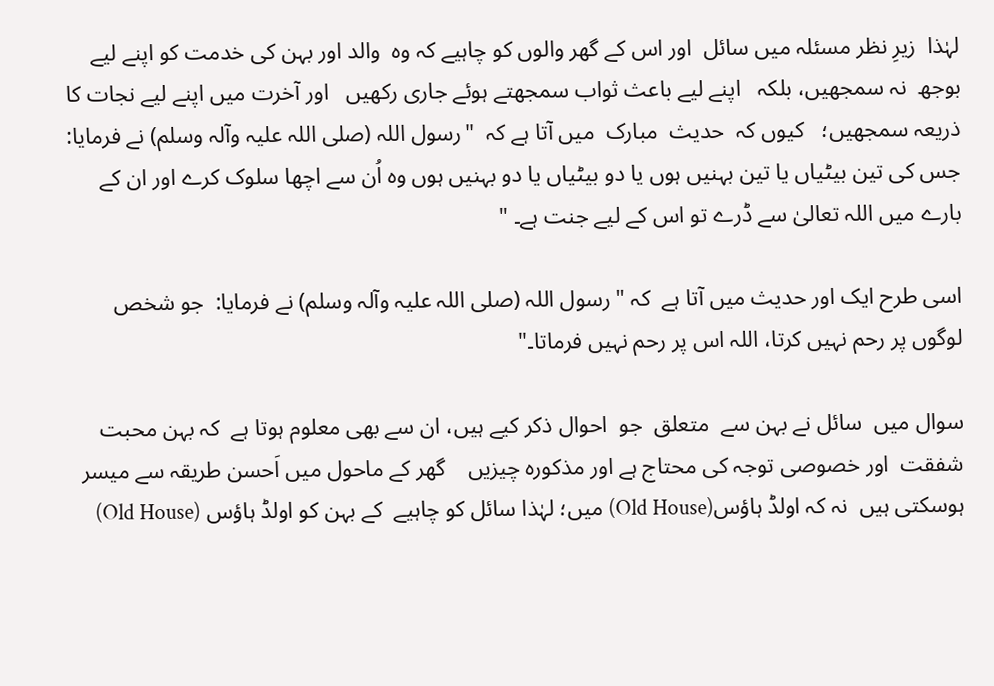لہٰذا  زیرِ نظر مسئلہ میں سائل  اور اس کے گھر والوں کو چاہیے کہ وہ  والد اور بہن کی خدمت کو اپنے لیے  بوجھ  نہ سمجھیں، بلکہ   اپنے لیے باعث ثواب سمجھتے ہوئے جاری رکھیں   اور آخرت میں اپنے لیے نجات کا ذریعہ سمجھیں؛   کیوں کہ  حدیث  مبارک  میں آتا ہے کہ  "رسول اللہ (صلی اللہ علیہ وآلہ وسلم) نے فرمایا:  جس کی تین بیٹیاں یا تین بہنیں ہوں یا دو بیٹیاں یا دو بہنیں ہوں وہ اُن سے اچھا سلوک کرے اور ان کے بارے میں اللہ تعالیٰ سے ڈرے تو اس کے لیے جنت ہے۔ "

اسی طرح ایک اور حدیث میں آتا ہے  کہ " رسول اللہ (صلی اللہ علیہ وآلہ وسلم) نے فرمایا:  جو شخص لوگوں پر رحم نہیں کرتا، اللہ اس پر رحم نہیں فرماتا۔"

سوال میں  سائل نے بہن سے  متعلق  جو  احوال ذکر کیے ہیں، ان سے بھی معلوم ہوتا ہے  کہ بہن محبت شفقت  اور خصوصی توجہ کی محتاج ہے اور مذکورہ چیزیں    گھر کے ماحول میں اَحسن طریقہ سے میسر ہوسکتی ہیں  نہ کہ اولڈ ہاؤس(Old House) میں؛ لہٰذا سائل کو چاہیے  کے بہن کو اولڈ ہاؤس (Old House)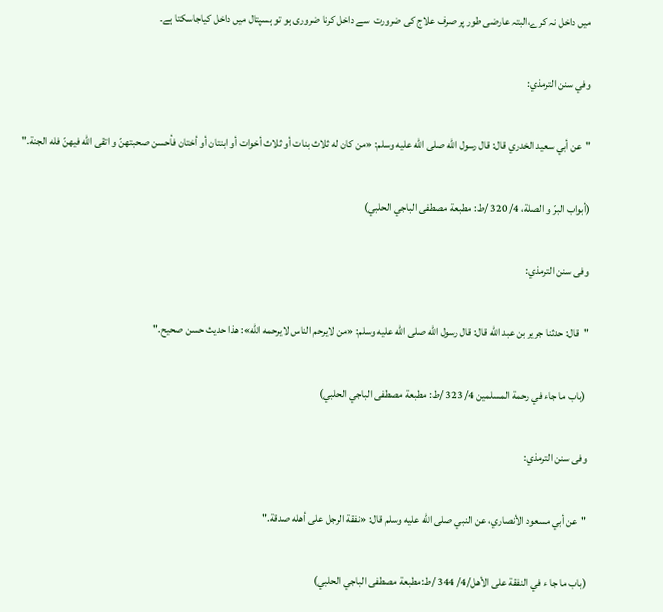میں داخل نہ کرے،البتہ عارضی طور پر صرف علاج کی ضرورت  سے داخل کرنا ضروری ہو تو ہسپتال میں داخل کیاجاسکتا ہے۔

وفي سنن الترمذي:

"عن أبي سعيد الخدري قال: قال رسول الله صلى الله عليه وسلم: «من كان له ثلاث بنات أو ثلاث أخوات أو ابنتان أو أختان فأحسن صحبتهنّ و اتقى الله فيهنّ فله الجنة."

(أبواب البرّ و الصلة، 4/ 320 /ط: مطبعة مصطفی الباجي الحلبي)

وفی سنن الترمذي:

"قال: حدثنا جرير بن عبد الله قال: قال رسول الله صلى الله عليه وسلم: «من لايرحم الناس لايرحمه الله»: هذا حديث حسن صحيح."

 (باب ما جاء في رحمة المسلمین 4/ 323 /ط: مطبعة مصطفی الباجي الحلبي)

وفی سنن الترمذي:

"عن أبي مسعود الأنصاري، عن النبي صلى الله عليه وسلم قال: «نفقة الرجل على أهله صدقة."

(باب ما جا ء في النفقة على الأهل/4/ 344 /ط:مطبعة مصطفی الباجي الحلبي)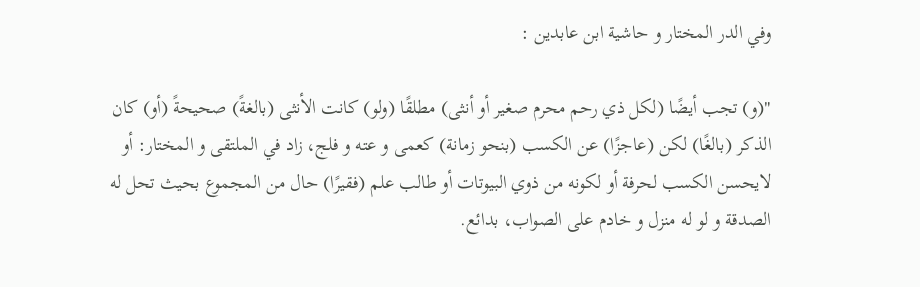وفي الدر المختار و حاشية ابن عابدين :

"(و) تجب أيضًا (لكل ذي رحم محرم صغير أو أنثى) مطلقًا (ولو) كانت الأنثى (بالغةً) صحيحةً (أو) كان الذكر (بالغًا) لكن (عاجزًا) عن الكسب (بنحو زمانة) كعمى و عته و فلج، زاد في الملتقى و المختار: أو لايحسن الكسب لحرفة أو لكونه من ذوي البيوتات أو طالب علم (فقيرًا) حال من المجموع بحيث تحل له الصدقة و لو له منزل و خادم على الصواب، بدائع.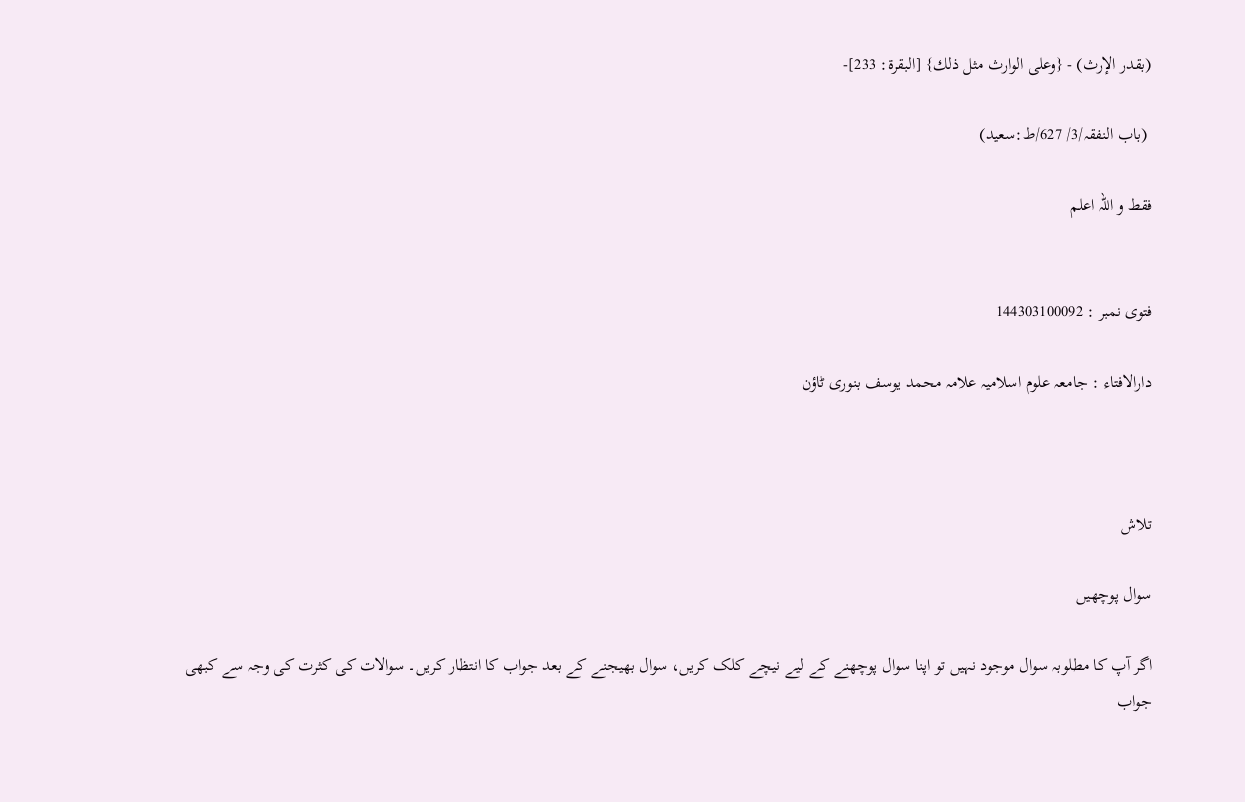(بقدر الإرث) - {وعلى الوارث مثل ذلك} [البقرة: 233]-

 (باب النفقہ/3/ 627/ط:سعید)

فقط و اللہ اعلم


فتوی نمبر : 144303100092

دارالافتاء : جامعہ علوم اسلامیہ علامہ محمد یوسف بنوری ٹاؤن



تلاش

سوال پوچھیں

اگر آپ کا مطلوبہ سوال موجود نہیں تو اپنا سوال پوچھنے کے لیے نیچے کلک کریں، سوال بھیجنے کے بعد جواب کا انتظار کریں۔ سوالات کی کثرت کی وجہ سے کبھی جواب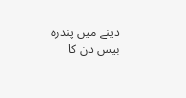دینے میں پندرہ بیس دن کا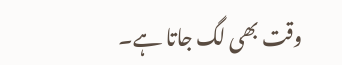وقت بھی لگ جاتا ہے۔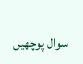سوال پوچھیں